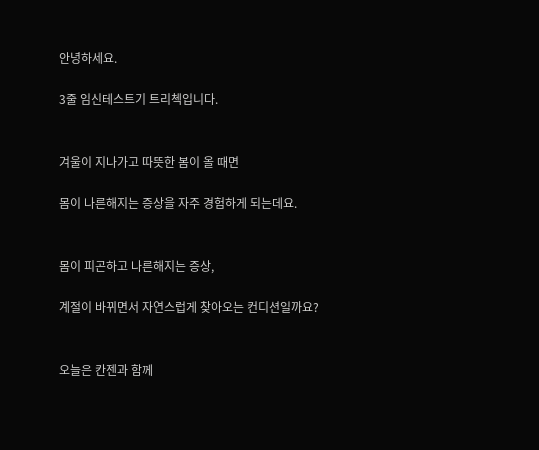안녕하세요.

3줄 임신테스트기 트리첵입니다.


겨울이 지나가고 따뜻한 봄이 올 때면

몸이 나른해지는 증상을 자주 경험하게 되는데요.


몸이 피곤하고 나른해지는 증상,

계절이 바뀌면서 자연스럽게 찾아오는 컨디션일까요?


오늘은 칸젠과 함께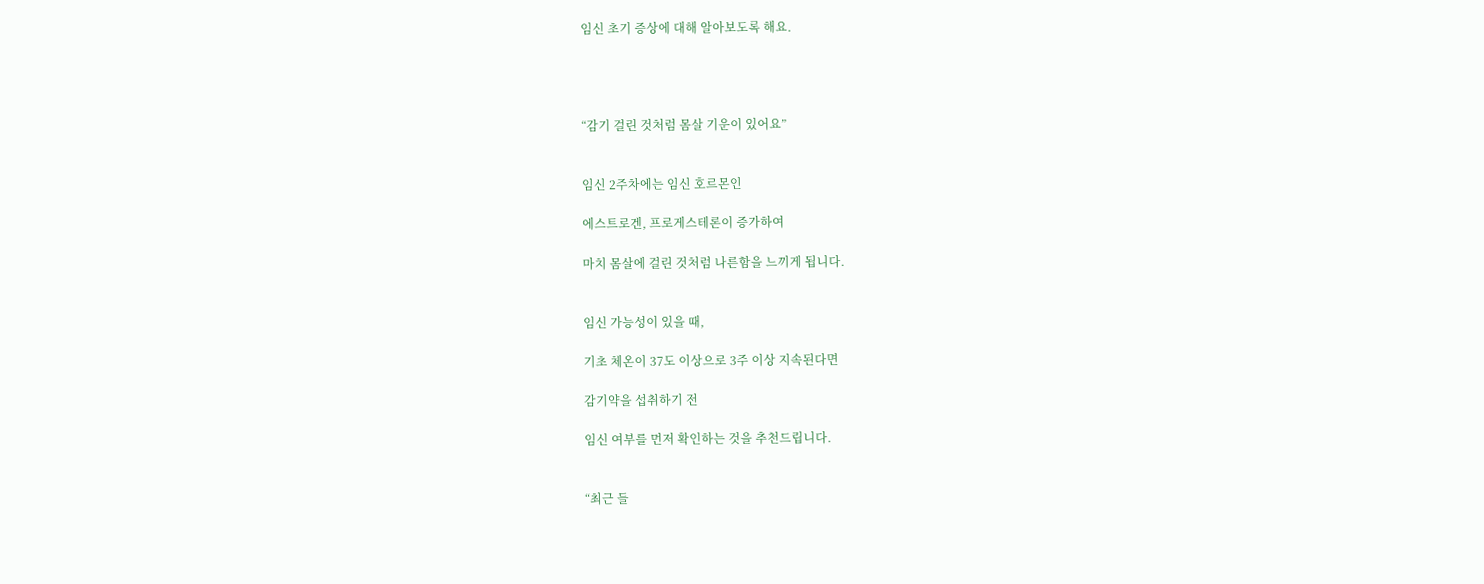임신 초기 증상에 대해 알아보도록 해요.




“감기 걸린 것처럼 몸살 기운이 있어요”


임신 2주차에는 임신 호르몬인

에스트로겐, 프로게스테론이 증가하여

마치 몸살에 걸린 것처럼 나른함을 느끼게 됩니다.


임신 가능성이 있을 때,

기초 체온이 37도 이상으로 3주 이상 지속된다면

감기약을 섭취하기 전

임신 여부를 먼저 확인하는 것을 추천드립니다.


“최근 들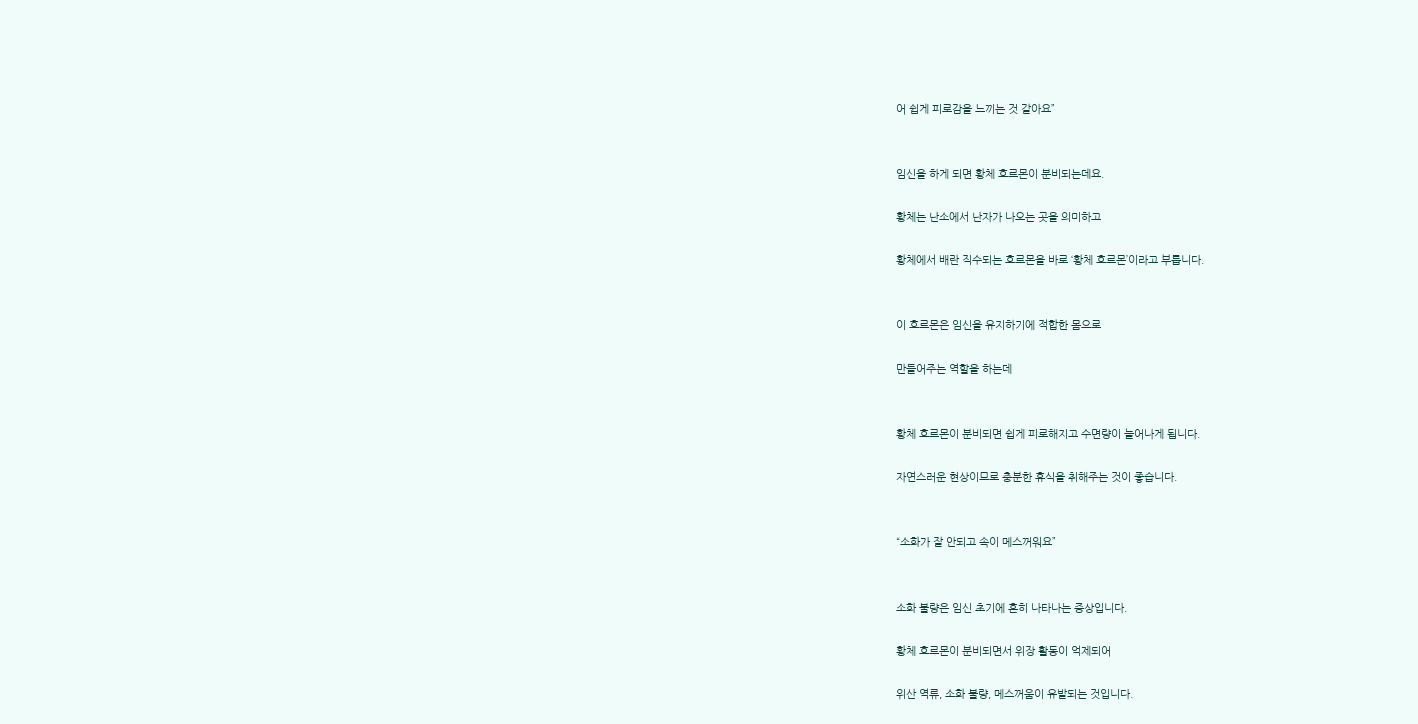어 쉽게 피로감을 느끼는 것 같아요”


임신을 하게 되면 황체 호르몬이 분비되는데요.

황체는 난소에서 난자가 나오는 곳을 의미하고

황체에서 배란 직수되는 호르몬을 바로 ‘황체 호르몬’이라고 부릅니다.


이 호르몬은 임신을 유지하기에 적합한 몸으로

만들어주는 역할을 하는데


황체 호르몬이 분비되면 쉽게 피로해지고 수면량이 늘어나게 됩니다.

자연스러운 현상이므로 충분한 휴식을 취해주는 것이 좋습니다.


“소화가 잘 안되고 속이 메스꺼워요”


소화 불량은 임신 초기에 흔히 나타나는 증상입니다.

황체 호르몬이 분비되면서 위장 활동이 억제되어

위산 역류, 소화 불량, 메스꺼움이 유발되는 것입니다.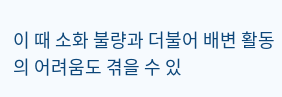이 때 소화 불량과 더불어 배변 활동의 어려움도 겪을 수 있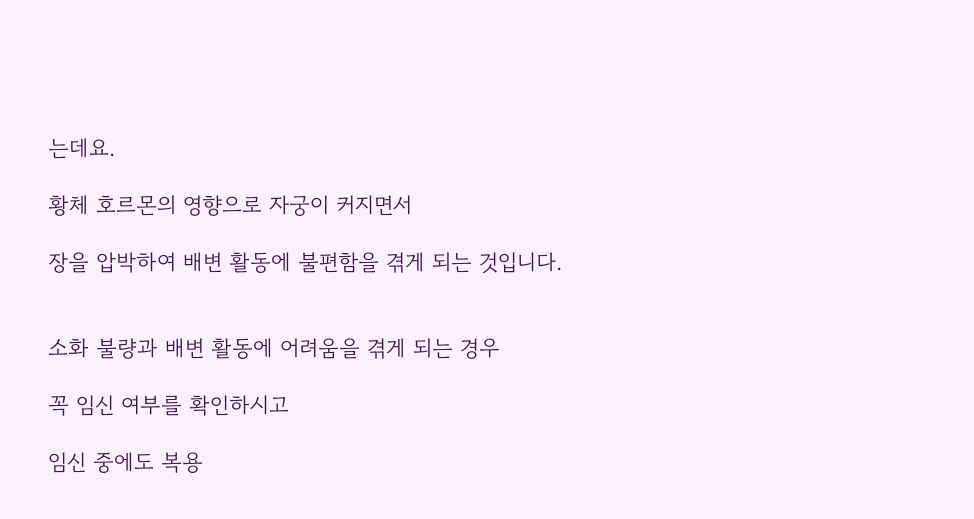는데요.

황체 호르몬의 영향으로 자궁이 커지면서

장을 압박하여 배변 활동에 불편함을 겪게 되는 것입니다.


소화 불량과 배변 활동에 어려움을 겪게 되는 경우

꼭 임신 여부를 확인하시고

임신 중에도 복용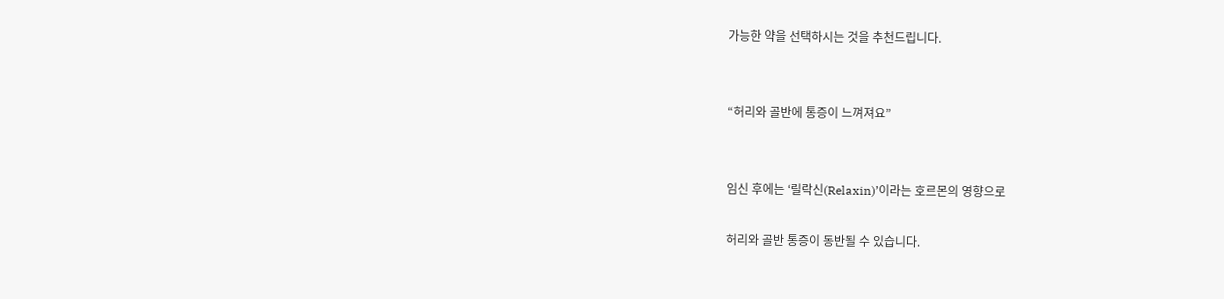가능한 약을 선택하시는 것을 추천드립니다.


“허리와 골반에 통증이 느껴져요”


임신 후에는 ‘릴락신(Relaxin)’이라는 호르몬의 영향으로

허리와 골반 통증이 동반될 수 있습니다.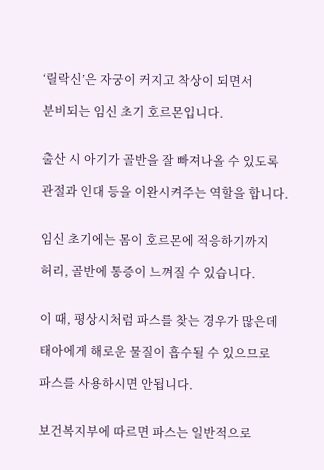‘릴락신’은 자궁이 커지고 착상이 되면서

분비되는 임신 초기 호르몬입니다.


출산 시 아기가 골반을 잘 빠져나올 수 있도록

관절과 인대 등을 이완시켜주는 역할을 합니다.


임신 초기에는 몸이 호르몬에 적응하기까지

허리, 골반에 통증이 느껴질 수 있습니다.


이 때, 평상시처럼 파스를 찾는 경우가 많은데

태아에게 해로운 물질이 흡수될 수 있으므로

파스를 사용하시면 안됩니다.


보건복지부에 따르면 파스는 일반적으로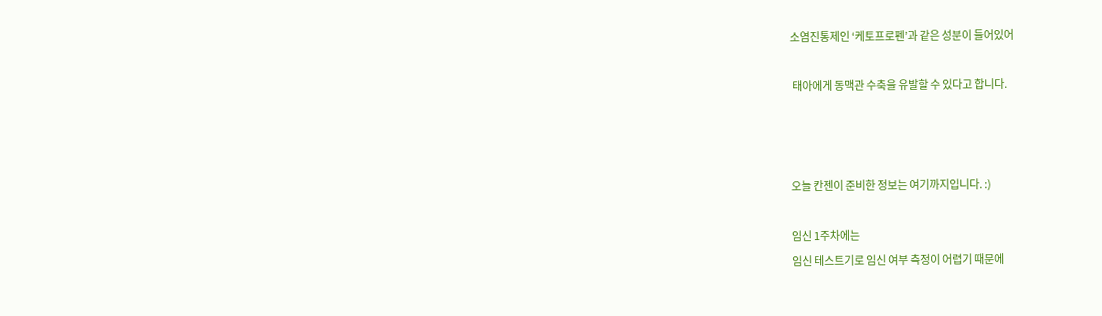소염진통제인 ‘케토프로펜’과 같은 성분이 들어있어

 태아에게 동맥관 수축을 유발할 수 있다고 합니다.



오늘 칸젠이 준비한 정보는 여기까지입니다. :)

임신 1주차에는
임신 테스트기로 임신 여부 측정이 어렵기 때문에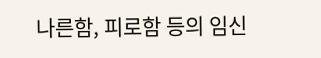나른함, 피로함 등의 임신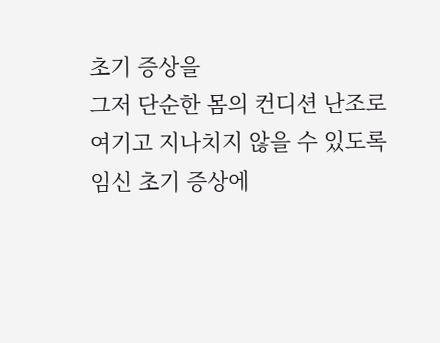초기 증상을
그저 단순한 몸의 컨디션 난조로 여기고 지나치지 않을 수 있도록
임신 초기 증상에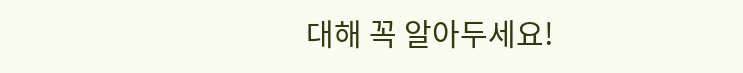대해 꼭 알아두세요!